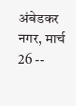अंबेडकर नगर, मार्च 26 --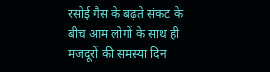रसोई गैस के बढ़ते संकट के बीच आम लोगों के साथ ही मजदूरों की समस्या दिन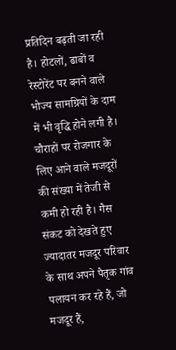प्रतिदिन बढ़ती जा रही है। होटलों, ढाबों व रेस्टोरेंट पर बनने वाले भोज्य सामग्रियों के दाम में भी वृद्धि होने लगी है। चौराहों पर रोजगार के लिए आने वाले मजदूरों की संख्या में तेजी से कमी हो रही है। गैस संकट को देखते हुए ज्यादातर मजदूर परिवार के साथ अपने पैतृक गांव पलायन कर रहे हैं, जो मजदूर हैं,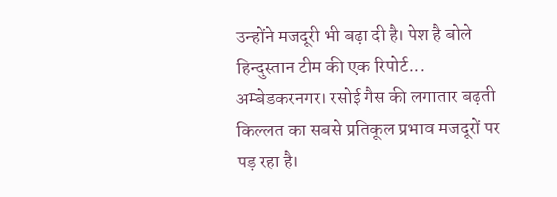उन्होंने मजदूरी भी बढ़ा दी है। पेश है बोले हिन्दुस्तान टीम की एक रिपोर्ट... अम्बेडकरनगर। रसोई गैस की लगातार बढ़ती किल्लत का सबसे प्रतिकूल प्रभाव मजदूरों पर पड़ रहा है।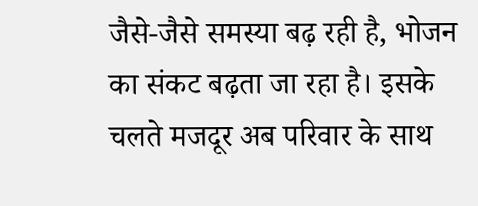जैसे-जैसे समस्या बढ़ रही है, भोजन का संकट बढ़ता जा रहा है। इसके चलते मजदूर अब परिवार के साथ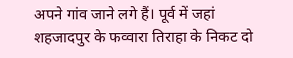अपने गांव जाने लगे हैं। पूर्व में जहां शहजादपुर के फव्वारा तिराहा के निकट दो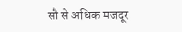सौ से अधिक मजदूर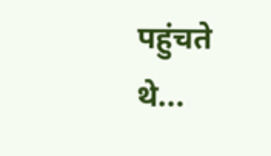पहुंचते थे...